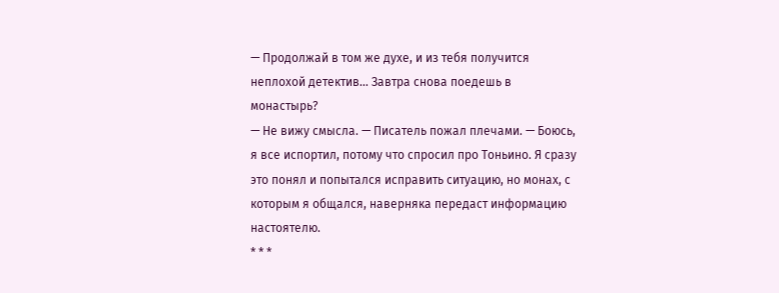— Продолжай в том же духе, и из тебя получится неплохой детектив… Завтра снова поедешь в монастырь?
— Не вижу смысла. — Писатель пожал плечами. — Боюсь, я все испортил, потому что спросил про Тоньино. Я сразу это понял и попытался исправить ситуацию, но монах, с которым я общался, наверняка передаст информацию настоятелю.
* * *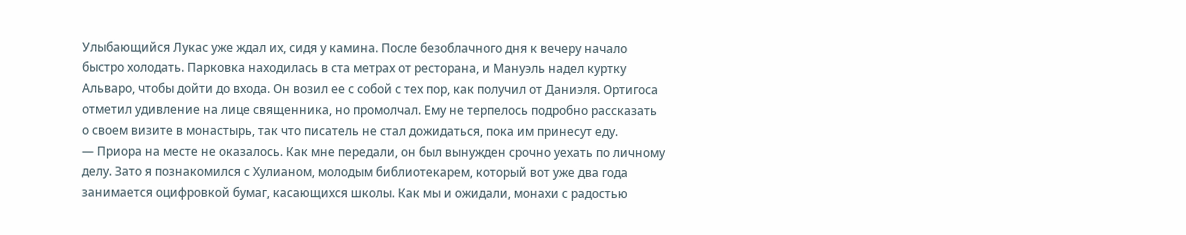Улыбающийся Лукас уже ждал их, сидя у камина. После безоблачного дня к вечеру начало быстро холодать. Парковка находилась в ста метрах от ресторана, и Мануэль надел куртку Альваро, чтобы дойти до входа. Он возил ее с собой с тех пор, как получил от Даниэля. Ортигоса отметил удивление на лице священника, но промолчал. Ему не терпелось подробно рассказать о своем визите в монастырь, так что писатель не стал дожидаться, пока им принесут еду.
— Приора на месте не оказалось. Как мне передали, он был вынужден срочно уехать по личному делу. Зато я познакомился с Хулианом, молодым библиотекарем, который вот уже два года занимается оцифровкой бумаг, касающихся школы. Как мы и ожидали, монахи с радостью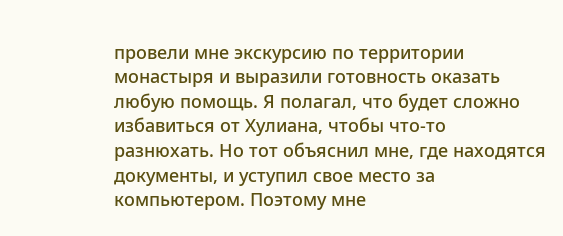провели мне экскурсию по территории монастыря и выразили готовность оказать любую помощь. Я полагал, что будет сложно избавиться от Хулиана, чтобы что-то разнюхать. Но тот объяснил мне, где находятся документы, и уступил свое место за компьютером. Поэтому мне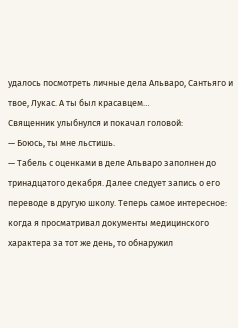удалось посмотреть личные дела Альваро, Сантьяго и твое, Лукас. А ты был красавцем…
Священник улыбнулся и покачал головой:
— Боюсь, ты мне льстишь.
— Табель с оценками в деле Альваро заполнен до тринадцатого декабря. Далее следует запись о его переводе в другую школу. Теперь самое интересное: когда я просматривал документы медицинского характера за тот же день, то обнаружил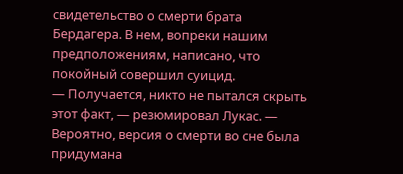свидетельство о смерти брата Бердагера. В нем, вопреки нашим предположениям, написано, что покойный совершил суицид.
— Получается, никто не пытался скрыть этот факт, — резюмировал Лукас. — Вероятно, версия о смерти во сне была придумана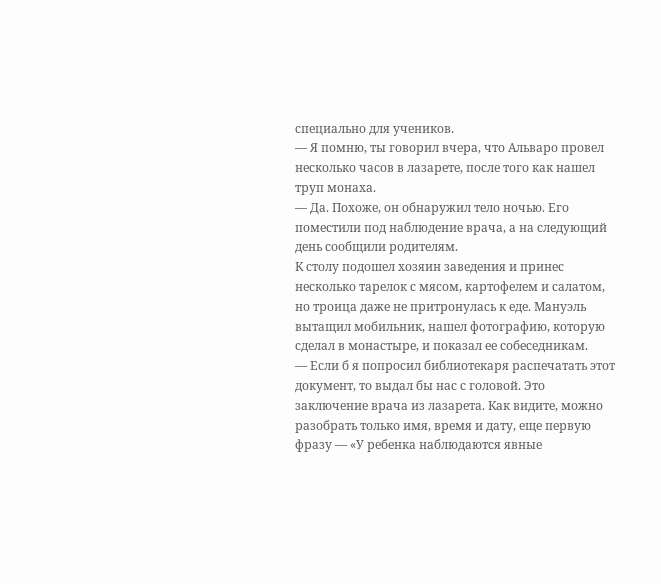специально для учеников.
— Я помню, ты говорил вчера, что Альваро провел несколько часов в лазарете, после того как нашел труп монаха.
— Да. Похоже, он обнаружил тело ночью. Его поместили под наблюдение врача, а на следующий день сообщили родителям.
К столу подошел хозяин заведения и принес несколько тарелок с мясом, картофелем и салатом, но троица даже не притронулась к еде. Мануэль вытащил мобильник, нашел фотографию, которую сделал в монастыре, и показал ее собеседникам.
— Если б я попросил библиотекаря распечатать этот документ, то выдал бы нас с головой. Это заключение врача из лазарета. Как видите, можно разобрать только имя, время и дату, еще первую фразу — «У ребенка наблюдаются явные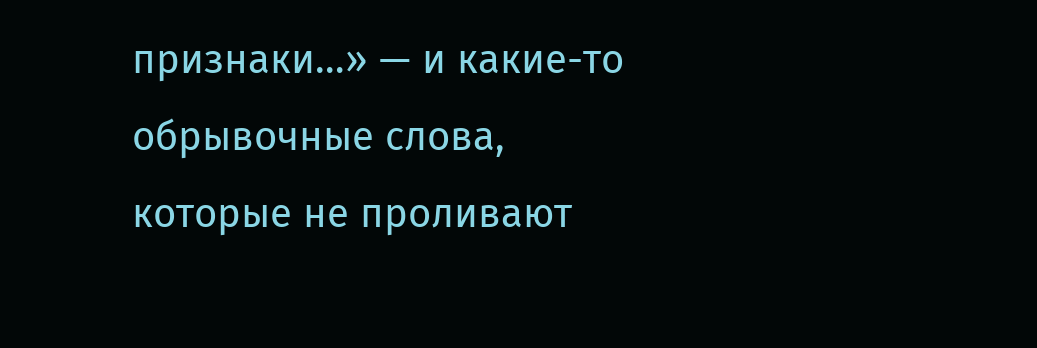признаки…» — и какие-то обрывочные слова, которые не проливают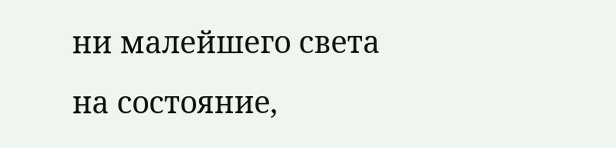ни малейшего света на состояние,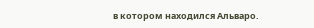в котором находился Альваро.